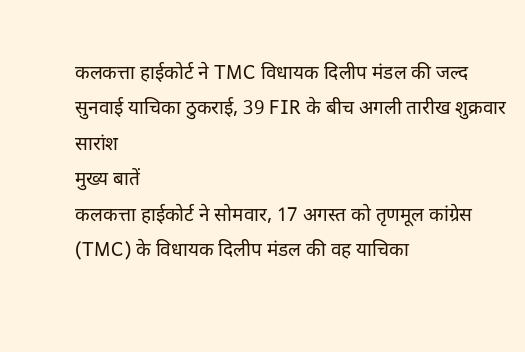कलकत्ता हाईकोर्ट ने TMC विधायक दिलीप मंडल की जल्द सुनवाई याचिका ठुकराई, 39 FIR के बीच अगली तारीख शुक्रवार
सारांश
मुख्य बातें
कलकत्ता हाईकोर्ट ने सोमवार, 17 अगस्त को तृणमूल कांग्रेस (TMC) के विधायक दिलीप मंडल की वह याचिका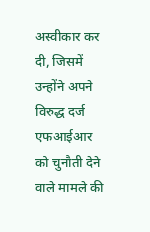अस्वीकार कर दी, जिसमें उन्होंने अपने विरुद्ध दर्ज एफआईआर को चुनौती देने वाले मामले की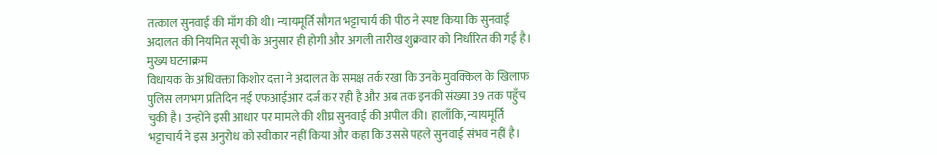तत्काल सुनवाई की माँग की थी। न्यायमूर्ति सौगत भट्टाचार्य की पीठ ने स्पष्ट किया कि सुनवाई अदालत की नियमित सूची के अनुसार ही होगी और अगली तारीख शुक्रवार को निर्धारित की गई है।
मुख्य घटनाक्रम
विधायक के अधिवक्ता किशोर दत्ता ने अदालत के समक्ष तर्क रखा कि उनके मुवक्किल के खिलाफ पुलिस लगभग प्रतिदिन नई एफआईआर दर्ज कर रही है और अब तक इनकी संख्या 39 तक पहुँच चुकी है। उन्होंने इसी आधार पर मामले की शीघ्र सुनवाई की अपील की। हालाँकि, न्यायमूर्ति भट्टाचार्य ने इस अनुरोध को स्वीकार नहीं किया और कहा कि उससे पहले सुनवाई संभव नहीं है।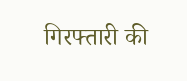गिरफ्तारी की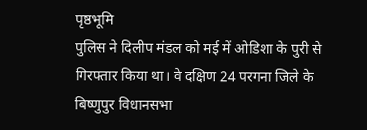पृष्ठभूमि
पुलिस ने दिलीप मंडल को मई में ओडिशा के पुरी से गिरफ्तार किया था। वे दक्षिण 24 परगना जिले के बिष्णुपुर विधानसभा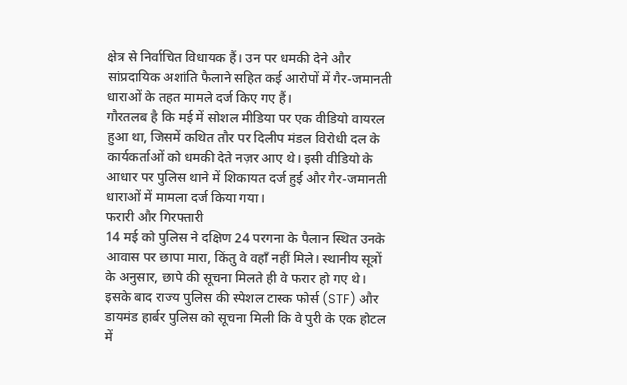क्षेत्र से निर्वाचित विधायक हैं। उन पर धमकी देने और सांप्रदायिक अशांति फैलाने सहित कई आरोपों में गैर-जमानती धाराओं के तहत मामले दर्ज किए गए हैं।
गौरतलब है कि मई में सोशल मीडिया पर एक वीडियो वायरल हुआ था, जिसमें कथित तौर पर दिलीप मंडल विरोधी दल के कार्यकर्ताओं को धमकी देते नज़र आए थे। इसी वीडियो के आधार पर पुलिस थाने में शिकायत दर्ज हुई और गैर-जमानती धाराओं में मामला दर्ज किया गया।
फरारी और गिरफ्तारी
14 मई को पुलिस ने दक्षिण 24 परगना के पैलान स्थित उनके आवास पर छापा मारा, किंतु वे वहाँ नहीं मिले। स्थानीय सूत्रों के अनुसार, छापे की सूचना मिलते ही वे फरार हो गए थे। इसके बाद राज्य पुलिस की स्पेशल टास्क फोर्स (STF) और डायमंड हार्बर पुलिस को सूचना मिली कि वे पुरी के एक होटल में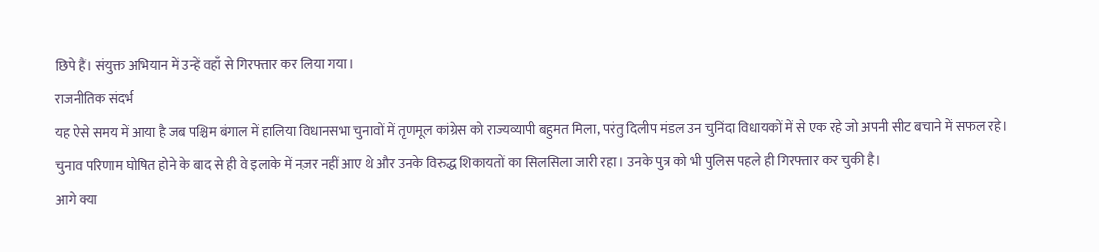छिपे हैं। संयुक्त अभियान में उन्हें वहाँ से गिरफ्तार कर लिया गया।
राजनीतिक संदर्भ
यह ऐसे समय में आया है जब पश्चिम बंगाल में हालिया विधानसभा चुनावों में तृणमूल कांग्रेस को राज्यव्यापी बहुमत मिला, परंतु दिलीप मंडल उन चुनिंदा विधायकों में से एक रहे जो अपनी सीट बचाने में सफल रहे। चुनाव परिणाम घोषित होने के बाद से ही वे इलाके में नज़र नहीं आए थे और उनके विरुद्ध शिकायतों का सिलसिला जारी रहा। उनके पुत्र को भी पुलिस पहले ही गिरफ्तार कर चुकी है।
आगे क्या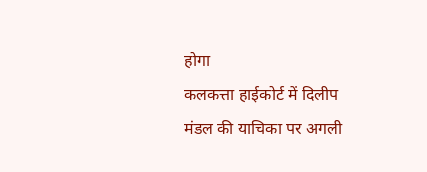होगा
कलकत्ता हाईकोर्ट में दिलीप मंडल की याचिका पर अगली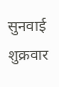सुनवाई शुक्रवार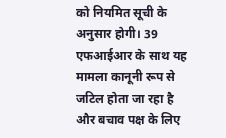को नियमित सूची के अनुसार होगी। 39 एफआईआर के साथ यह मामला कानूनी रूप से जटिल होता जा रहा है और बचाव पक्ष के लिए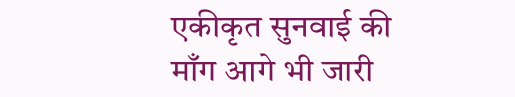एकीकृत सुनवाई की माँग आगे भी जारी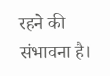रहने की संभावना है।